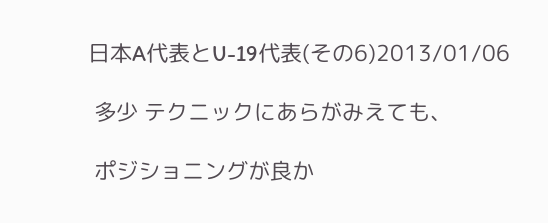日本A代表とU-19代表(その6)2013/01/06

 多少 テクニックにあらがみえても、

 ポジショニングが良か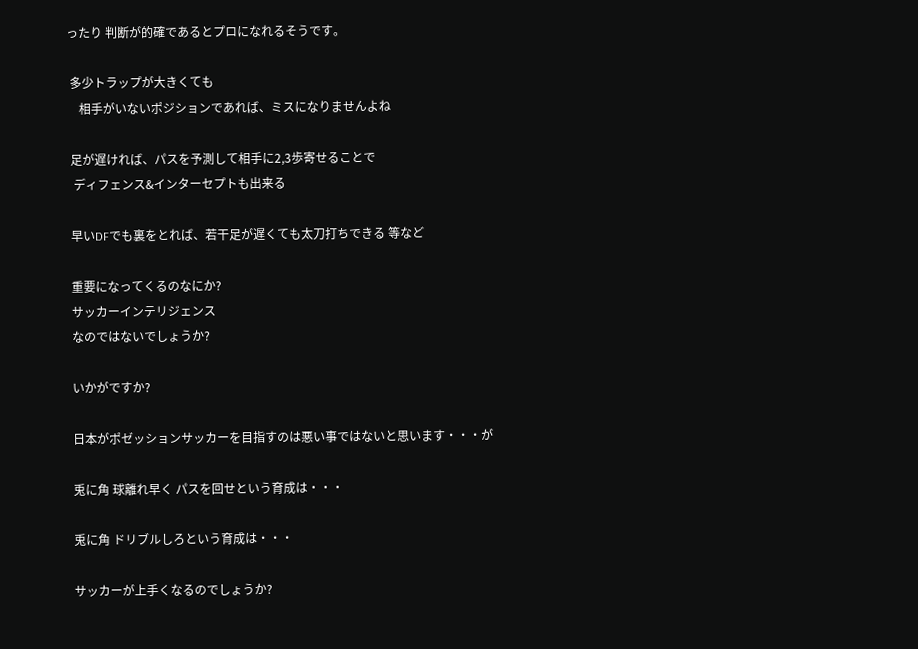ったり 判断が的確であるとプロになれるそうです。

 多少トラップが大きくても
    相手がいないポジションであれば、ミスになりませんよね

 足が遅ければ、パスを予測して相手に2,3歩寄せることで
  ディフェンス&インターセプトも出来る

 早いDFでも裏をとれば、若干足が遅くても太刀打ちできる 等など

 重要になってくるのなにか?
 サッカーインテリジェンス
 なのではないでしょうか?

 いかがですか?

 日本がポゼッションサッカーを目指すのは悪い事ではないと思います・・・が

 兎に角 球離れ早く パスを回せという育成は・・・

 兎に角 ドリブルしろという育成は・・・

 サッカーが上手くなるのでしょうか?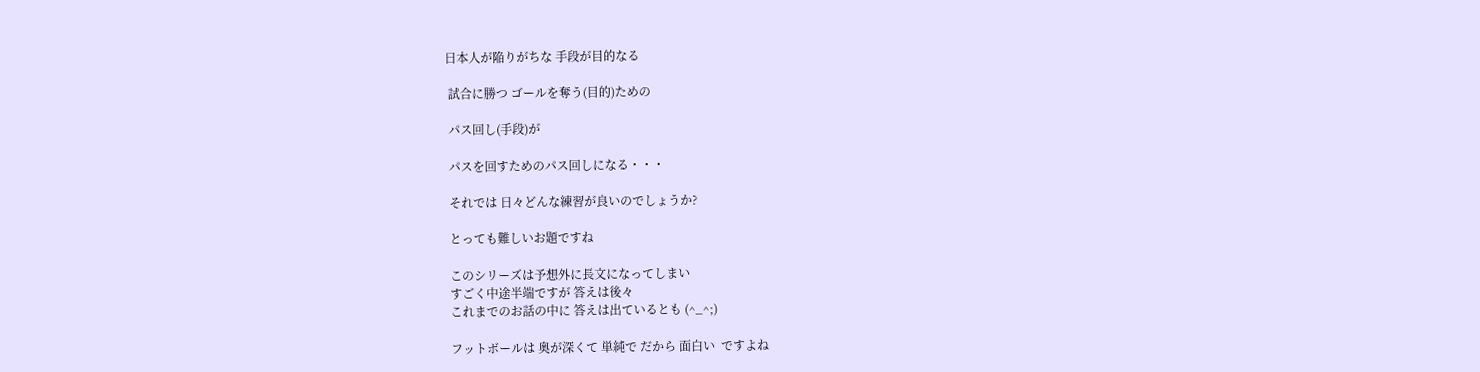日本人が陥りがちな 手段が目的なる

 試合に勝つ ゴールを奪う(目的)ための

 パス回し(手段)が

 パスを回すためのパス回しになる・・・

 それでは 日々どんな練習が良いのでしょうか?

 とっても難しいお題ですね

 このシリーズは予想外に長文になってしまい
 すごく中途半端ですが 答えは後々
 これまでのお話の中に 答えは出ているとも (^_^;)

 フットボールは 奥が深くて 単純で だから 面白い  ですよね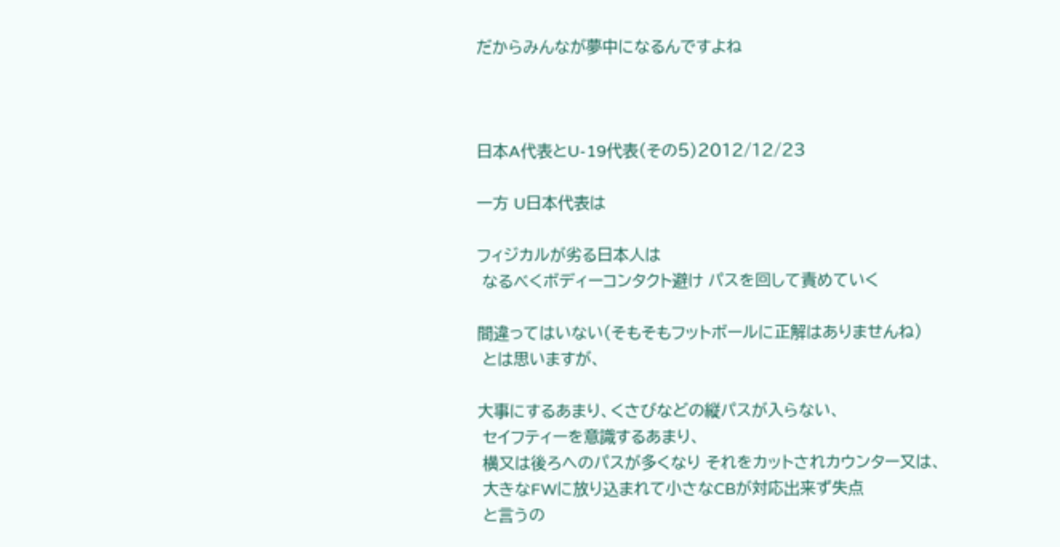だからみんなが夢中になるんですよね



日本A代表とU-19代表(その5)2012/12/23

一方 U日本代表は

フィジカルが劣る日本人は
 なるべくボディーコンタクト避け パスを回して責めていく

間違ってはいない(そもそもフットボールに正解はありませんね)
 とは思いますが、

大事にするあまり、くさびなどの縦パスが入らない、
 セイフティーを意識するあまり、
 横又は後ろへのパスが多くなり それをカットされカウンター又は、
 大きなFWに放り込まれて小さなCBが対応出来ず失点
 と言うの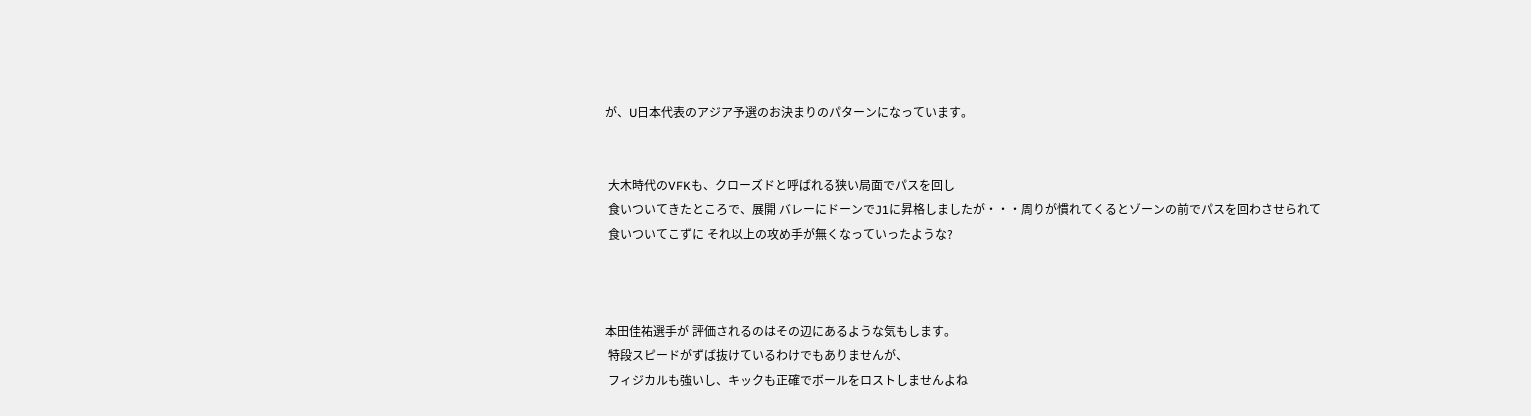が、U日本代表のアジア予選のお決まりのパターンになっています。


 大木時代のVFKも、クローズドと呼ばれる狭い局面でパスを回し
 食いついてきたところで、展開 バレーにドーンでJ1に昇格しましたが・・・周りが慣れてくるとゾーンの前でパスを回わさせられて
 食いついてこずに それ以上の攻め手が無くなっていったような?



本田佳祐選手が 評価されるのはその辺にあるような気もします。
 特段スピードがずば抜けているわけでもありませんが、
 フィジカルも強いし、キックも正確でボールをロストしませんよね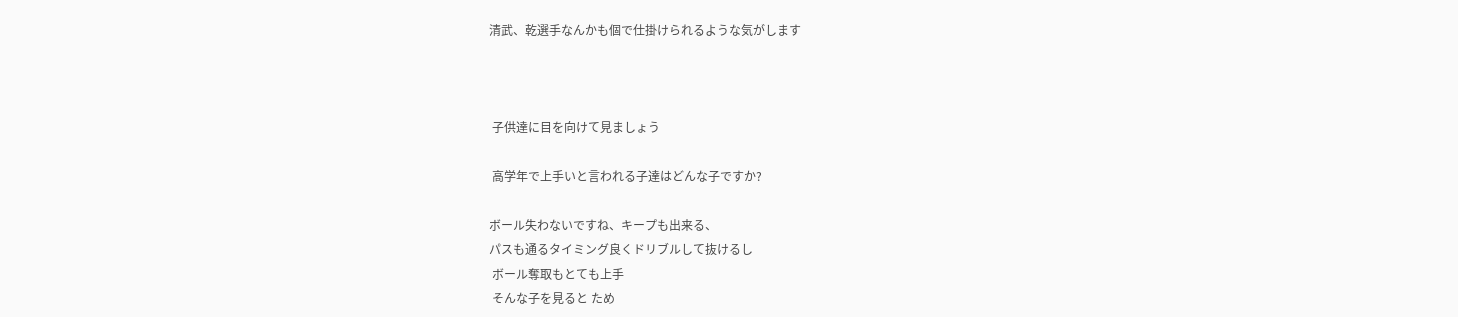清武、乾選手なんかも個で仕掛けられるような気がします



 子供達に目を向けて見ましょう

 高学年で上手いと言われる子達はどんな子ですか?

ボール失わないですね、キープも出来る、
パスも通るタイミング良くドリブルして抜けるし
 ボール奪取もとても上手
 そんな子を見ると ため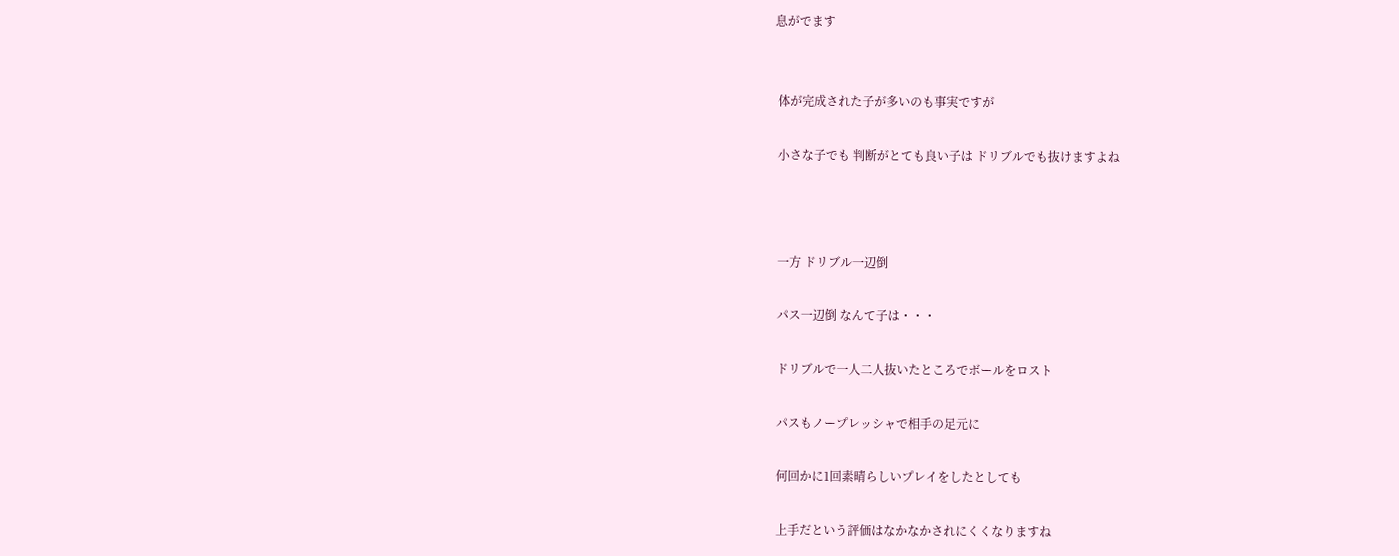息がでます


 体が完成された子が多いのも事実ですが

 小さな子でも 判断がとても良い子は ドリブルでも抜けますよね



 一方 ドリブル一辺倒

 パス一辺倒 なんて子は・・・

 ドリブルで一人二人抜いたところでボールをロスト

 パスもノープレッシャで相手の足元に

 何回かに1回素晴らしいプレイをしたとしても

 上手だという評価はなかなかされにくくなりますね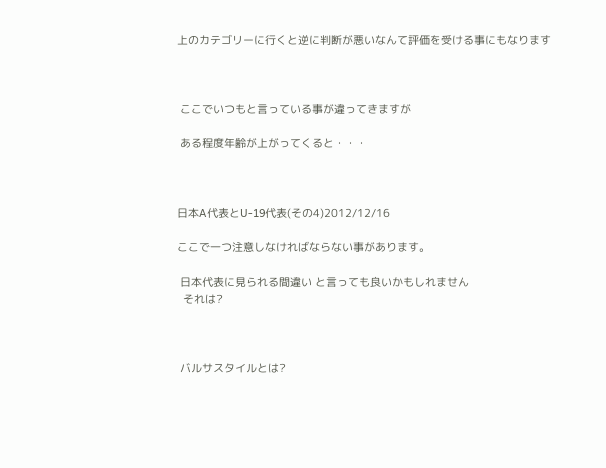上のカテゴリーに行くと逆に判断が悪いなんて評価を受ける事にもなります



 ここでいつもと言っている事が違ってきますが

 ある程度年齢が上がってくると・・・



日本A代表とU-19代表(その4)2012/12/16

ここで一つ注意しなければならない事があります。

 日本代表に見られる間違い と言っても良いかもしれません
  それは?



 バルサスタイルとは?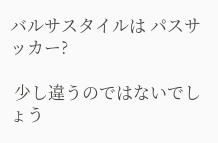バルサスタイルは パスサッカー?

 少し違うのではないでしょう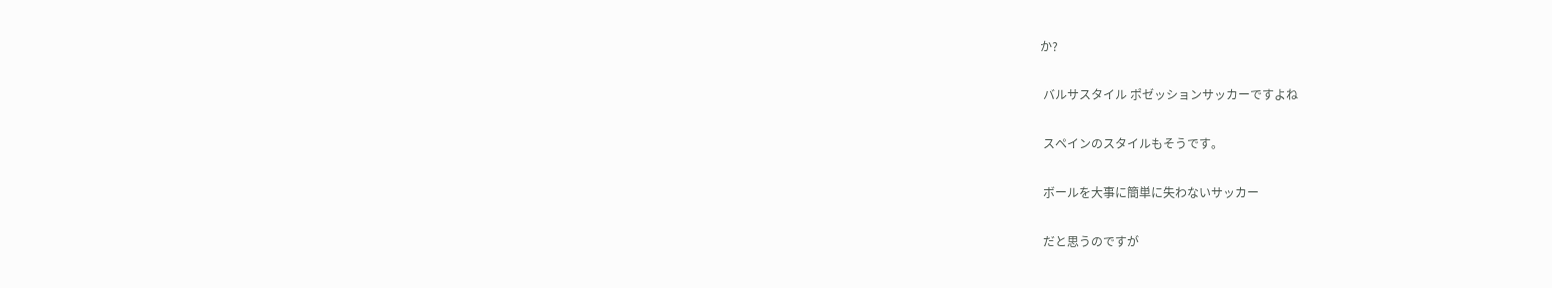か?

 バルサスタイル ポゼッションサッカーですよね

 スペインのスタイルもそうです。

 ボールを大事に簡単に失わないサッカー

 だと思うのですが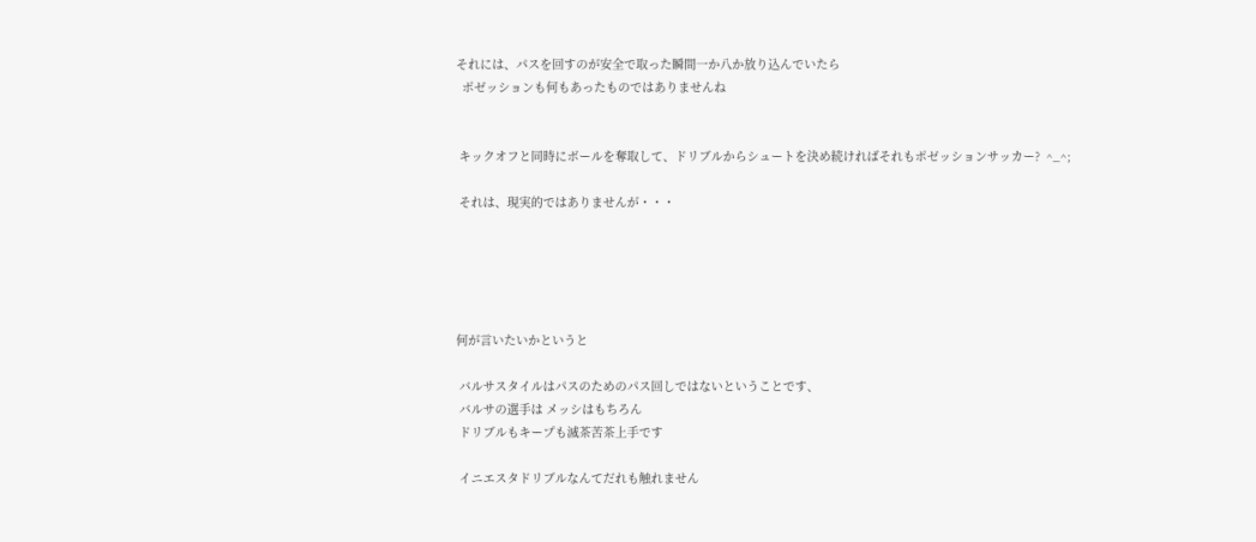それには、パスを回すのが安全で取った瞬間一か八か放り込んでいたら
  ポゼッションも何もあったものではありませんね


 キックオフと同時にボールを奪取して、ドリブルからシュートを決め続ければそれもポゼッションサッカー?  ^_^;

 それは、現実的ではありませんが・・・





何が言いたいかというと

 バルサスタイルはパスのためのパス回しではないということです、
 バルサの選手は メッシはもちろん
 ドリブルもキープも滅茶苦茶上手です

 イニエスタドリブルなんてだれも触れません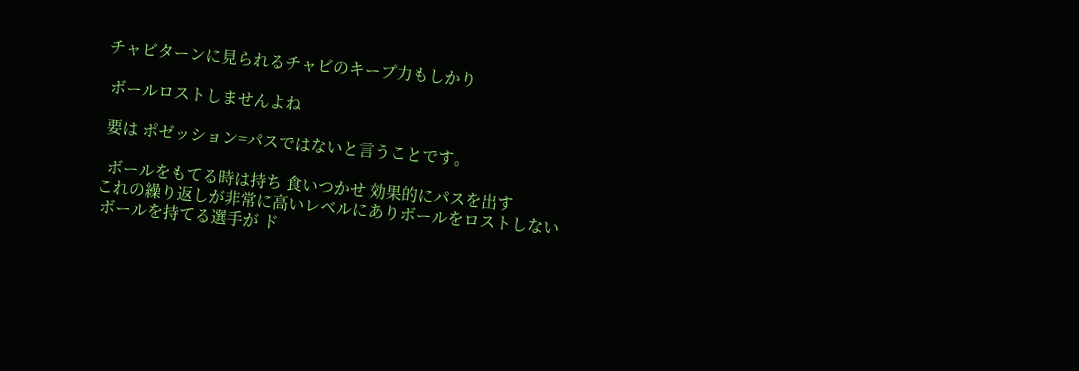チャビターンに見られるチャビのキープ力もしかり

 ボールロストしませんよね

 要は ポゼッション=パスではないと言うことです。

  ボールをもてる時は持ち 食いつかせ 効果的にパスを出す
これの繰り返しが非常に高いレベルにありボールをロストしない
 ボールを持てる選手が ド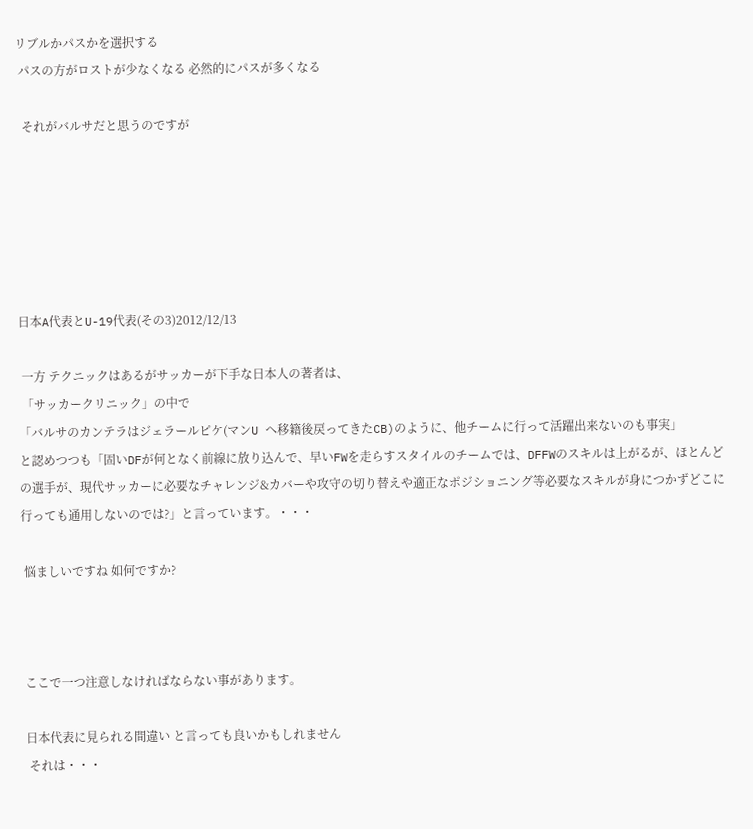リブルかパスかを選択する
 パスの方がロストが少なくなる 必然的にパスが多くなる

  それがバルサだと思うのですが






日本A代表とU-19代表(その3)2012/12/13

 一方 テクニックはあるがサッカーが下手な日本人の著者は、
 「サッカークリニック」の中で
「バルサのカンテラはジェラールピケ(マンU へ移籍後戻ってきたCB)のように、他チームに行って活躍出来ないのも事実」
と認めつつも「固いDFが何となく前線に放り込んで、早いFWを走らすスタイルのチームでは、DFFWのスキルは上がるが、ほとんどの選手が、現代サッカーに必要なチャレンジ&カバーや攻守の切り替えや適正なポジショニング等必要なスキルが身につかずどこに行っても通用しないのでは?」と言っています。・・・

 悩ましいですね 如何ですか?



 ここで一つ注意しなければならない事があります。

 日本代表に見られる間違い と言っても良いかもしれません
  それは・・・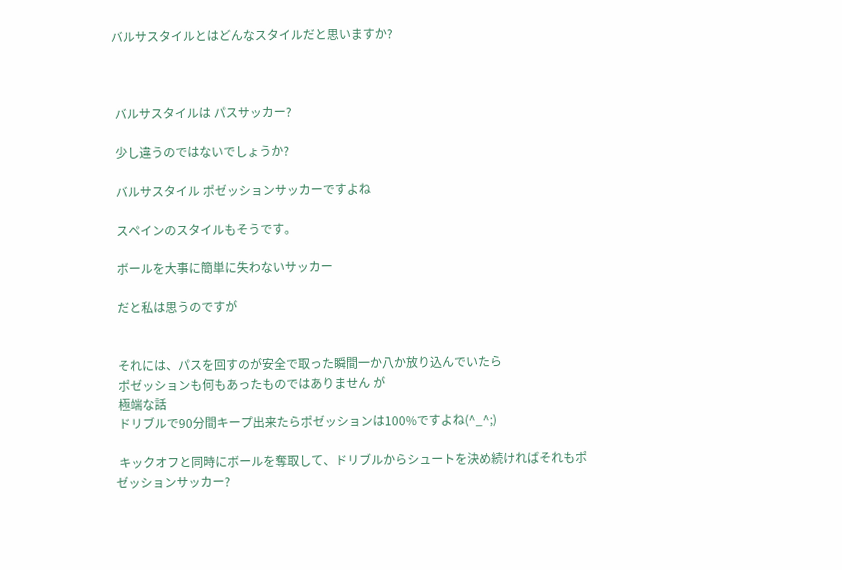バルサスタイルとはどんなスタイルだと思いますか?



 バルサスタイルは パスサッカー?

 少し違うのではないでしょうか?

 バルサスタイル ポゼッションサッカーですよね

 スペインのスタイルもそうです。

 ボールを大事に簡単に失わないサッカー

 だと私は思うのですが


 それには、パスを回すのが安全で取った瞬間一か八か放り込んでいたら
 ポゼッションも何もあったものではありません が
 極端な話
 ドリブルで90分間キープ出来たらポゼッションは100%ですよね(^_^;)

 キックオフと同時にボールを奪取して、ドリブルからシュートを決め続ければそれもポゼッションサッカー?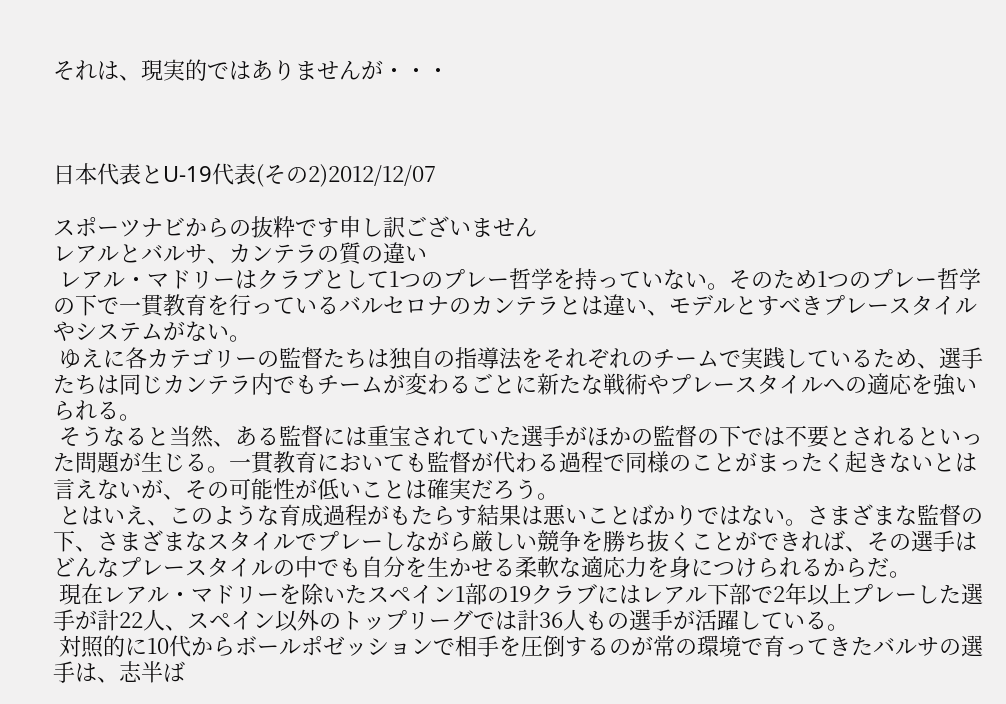それは、現実的ではありませんが・・・



日本代表とU-19代表(その2)2012/12/07

スポーツナビからの抜粋です申し訳ございません
レアルとバルサ、カンテラの質の違い
 レアル・マドリーはクラブとして1つのプレー哲学を持っていない。そのため1つのプレー哲学の下で一貫教育を行っているバルセロナのカンテラとは違い、モデルとすべきプレースタイルやシステムがない。
 ゆえに各カテゴリーの監督たちは独自の指導法をそれぞれのチームで実践しているため、選手たちは同じカンテラ内でもチームが変わるごとに新たな戦術やプレースタイルへの適応を強いられる。
 そうなると当然、ある監督には重宝されていた選手がほかの監督の下では不要とされるといった問題が生じる。一貫教育においても監督が代わる過程で同様のことがまったく起きないとは言えないが、その可能性が低いことは確実だろう。
 とはいえ、このような育成過程がもたらす結果は悪いことばかりではない。さまざまな監督の下、さまざまなスタイルでプレーしながら厳しい競争を勝ち抜くことができれば、その選手はどんなプレースタイルの中でも自分を生かせる柔軟な適応力を身につけられるからだ。
 現在レアル・マドリーを除いたスペイン1部の19クラブにはレアル下部で2年以上プレーした選手が計22人、スペイン以外のトップリーグでは計36人もの選手が活躍している。
 対照的に10代からボールポゼッションで相手を圧倒するのが常の環境で育ってきたバルサの選手は、志半ば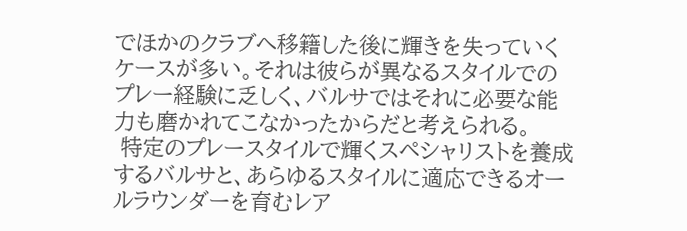でほかのクラブへ移籍した後に輝きを失っていくケースが多い。それは彼らが異なるスタイルでのプレー経験に乏しく、バルサではそれに必要な能力も磨かれてこなかったからだと考えられる。
 特定のプレースタイルで輝くスペシャリストを養成するバルサと、あらゆるスタイルに適応できるオールラウンダーを育むレア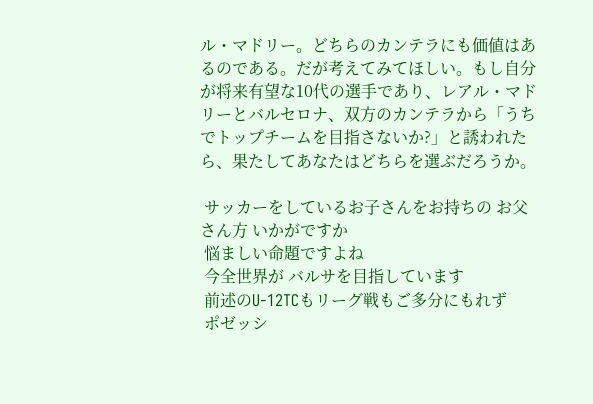ル・マドリー。どちらのカンテラにも価値はあるのである。だが考えてみてほしい。もし自分が将来有望な10代の選手であり、レアル・マドリーとバルセロナ、双方のカンテラから「うちでトップチームを目指さないか?」と誘われたら、果たしてあなたはどちらを選ぶだろうか。

 サッカーをしているお子さんをお持ちの お父さん方 いかがですか
 悩ましい命題ですよね
 今全世界が バルサを目指しています
 前述のU-12TCもリーグ戦もご多分にもれず
 ポゼッシ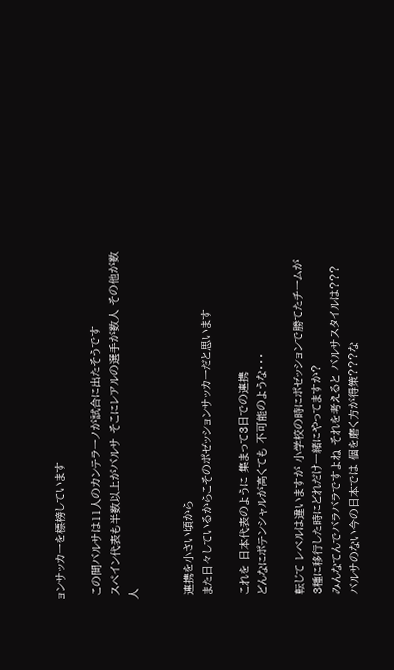ョンサッカーを標榜しています

 この間バルサは11人のカンテラーノが試合に出たそうです
 スペイン代表も半数以上がバルサ そこにレアルの選手が数人 その他が数人


 連携を小さい頃から
 また日々しているからこそのポゼッションサッカーだと思います

 これを 日本代表のように 集まって3日での連携
 どんなにポテンシャルが高くても 不可能のような・・・

 転じて レベルは違いますが 小学校の時にポゼッションで勝てたチームが
 3種に移行した時にどれだけ一緒にやってますか?
 みんなてんでバラバラですよね それを考えると バルサスタイルは???
 バルサのない今の日本では 個を磨く方が得策???な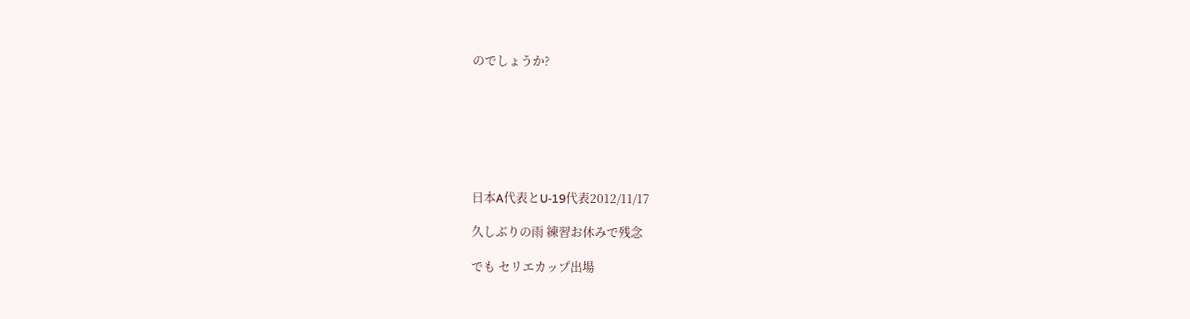のでしょうか?







日本A代表とU-19代表2012/11/17

久しぶりの雨 練習お休みで残念

でも セリエカップ出場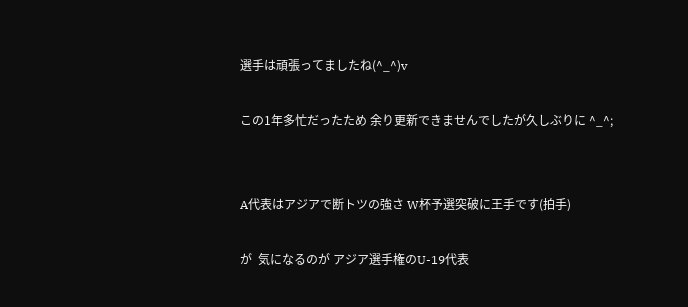選手は頑張ってましたね(^_^)v

この1年多忙だったため 余り更新できませんでしたが久しぶりに ^_^;


A代表はアジアで断トツの強さ W杯予選突破に王手です(拍手)

が  気になるのが アジア選手権のU-19代表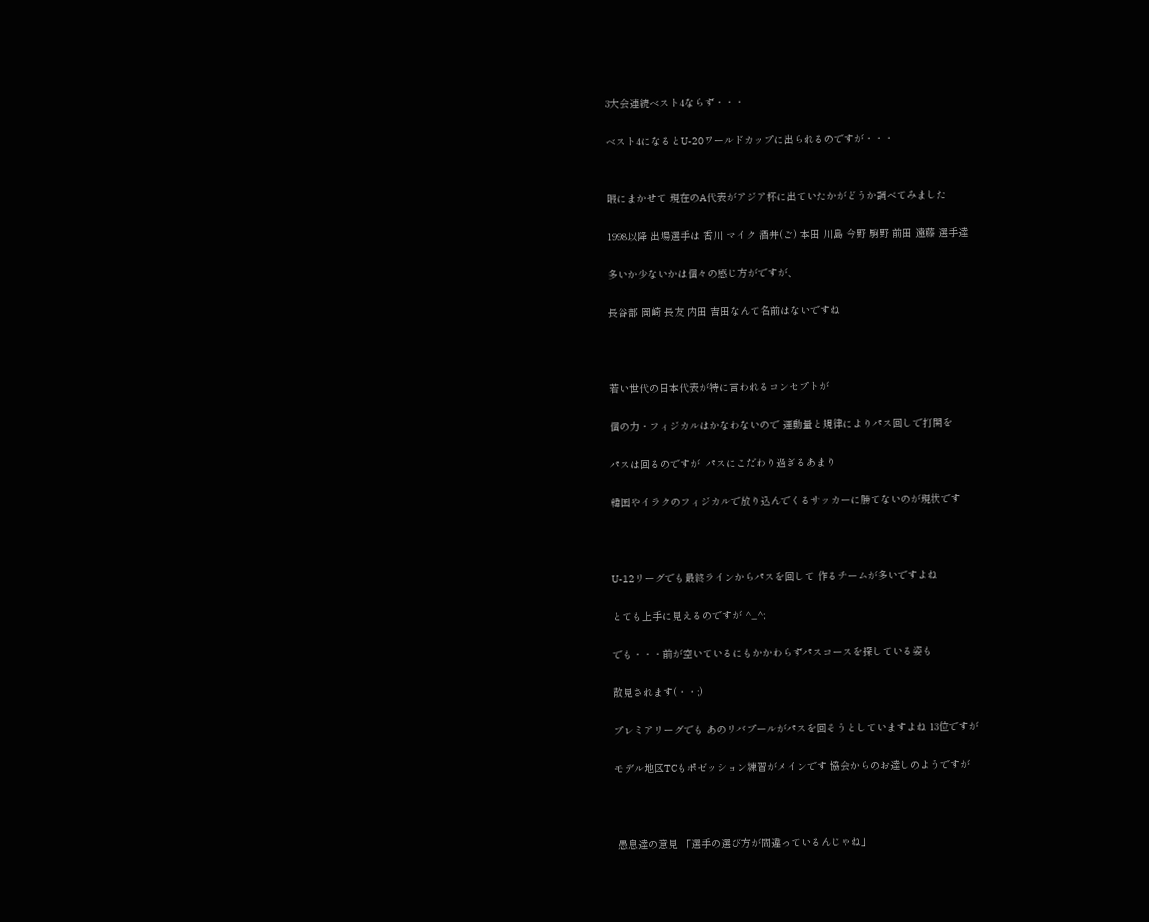3大会連続ベスト4ならず・・・

ベスト4になるとU-20ワールドカップに出られるのですが・・・


暇にまかせて 現在のA代表がアジア杯に出ていたかがどうか調べてみました

1998以降 出場選手は 香川 マイク 酒井(ご) 本田 川島 今野 駒野 前田 遠藤 選手達

多いか少ないかは個々の感じ方がですが、

長谷部 岡崎 長友 内田 吉田なんて名前はないですね



若い世代の日本代表が特に言われるコンセプトが

個の力・フィジカルはかなわないので 運動量と規律によりパス回しで打開を

パスは回るのですが  パスにこだわり過ぎるあまり

韓国やイラクのフィジカルで放り込んでくるサッカーに勝てないのが現状です



U-12リーグでも最終ラインからパスを回して 作るチームが多いですよね

とても上手に見えるのですが ^_^;

でも・・・前が空いているにもかかわらずパスコースを探している姿も

散見されます(・・;)

プレミアリーグでも あのリバプールがパスを回そうとしていますよね 13位ですが

モデル地区TCもポゼッション練習がメインです 協会からのお達しのようですが



 愚息達の意見 「選手の選び方が間違っているんじゃね」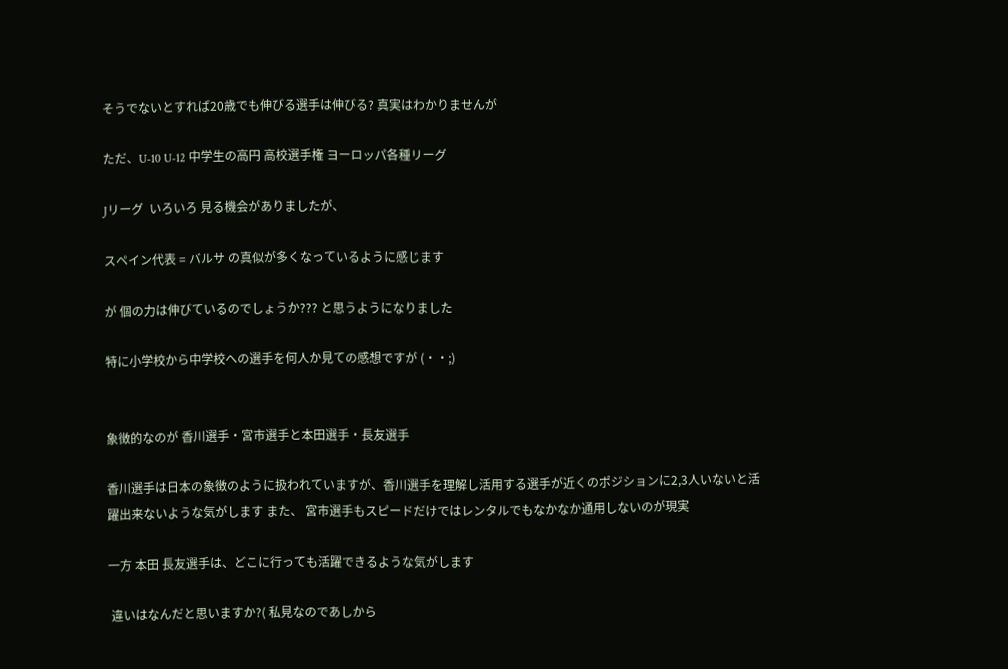そうでないとすれば20歳でも伸びる選手は伸びる? 真実はわかりませんが

ただ、U-10 U-12 中学生の高円 高校選手権 ヨーロッパ各種リーグ

Jリーグ  いろいろ 見る機会がありましたが、

スペイン代表 = バルサ の真似が多くなっているように感じます

が 個の力は伸びているのでしょうか??? と思うようになりました

特に小学校から中学校への選手を何人か見ての感想ですが (・・;)


象徴的なのが 香川選手・宮市選手と本田選手・長友選手

香川選手は日本の象徴のように扱われていますが、香川選手を理解し活用する選手が近くのポジションに2,3人いないと活躍出来ないような気がします また、 宮市選手もスピードだけではレンタルでもなかなか通用しないのが現実

一方 本田 長友選手は、どこに行っても活躍できるような気がします

 違いはなんだと思いますか?( 私見なのであしから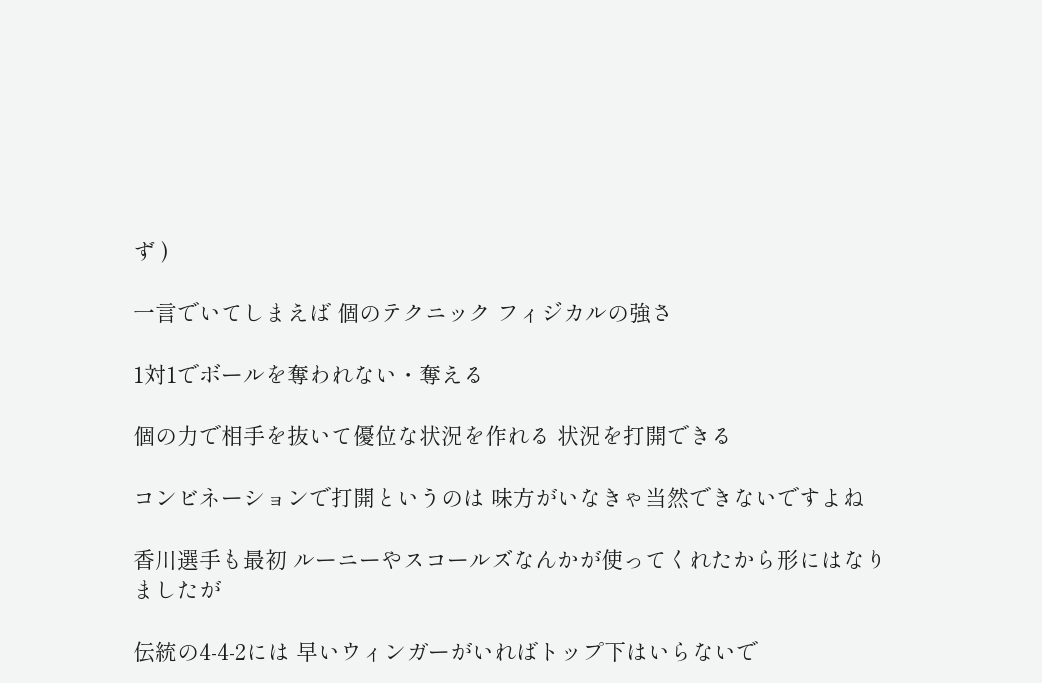ず )

一言でいてしまえば 個のテクニック フィジカルの強さ

1対1でボールを奪われない・奪える

個の力で相手を抜いて優位な状況を作れる 状況を打開できる

コンビネーションで打開というのは 味方がいなきゃ当然できないですよね

香川選手も最初 ルーニーやスコールズなんかが使ってくれたから形にはなりましたが

伝統の4-4-2には 早いウィンガーがいればトップ下はいらないで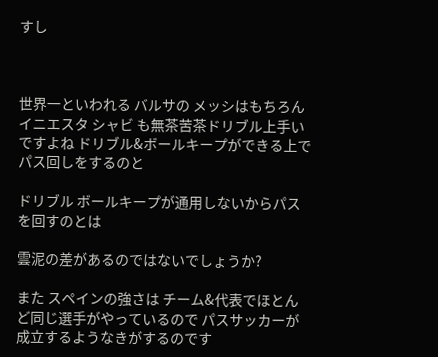すし



世界一といわれる バルサの メッシはもちろん イニエスタ シャビ も無茶苦茶ドリブル上手いですよね ドリブル&ボールキープができる上でパス回しをするのと

ドリブル ボールキープが通用しないからパスを回すのとは

雲泥の差があるのではないでしょうか?

また スペインの強さは チーム&代表でほとんど同じ選手がやっているので パスサッカーが成立するようなきがするのです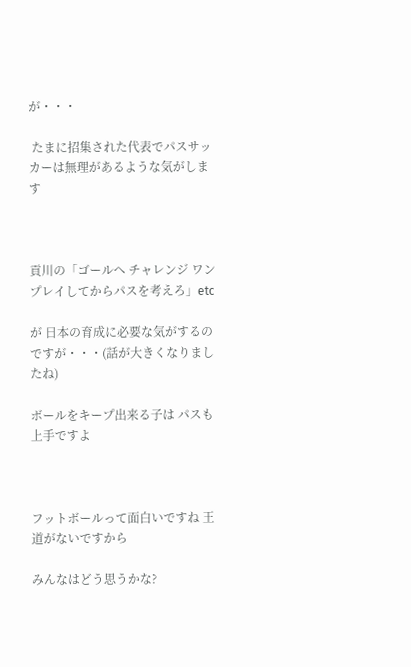が・・・

 たまに招集された代表でパスサッカーは無理があるような気がします



貢川の「ゴールへ チャレンジ ワンプレイしてからパスを考えろ」etc

が 日本の育成に必要な気がするのですが・・・(話が大きくなりましたね)

ボールをキープ出来る子は パスも上手ですよ



フットボールって面白いですね 王道がないですから

みんなはどう思うかな?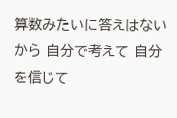算数みたいに答えはないから 自分で考えて 自分を信じて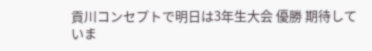貢川コンセプトで明日は3年生大会 優勝 期待していま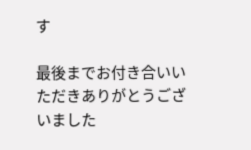す

最後までお付き合いいただきありがとうございました